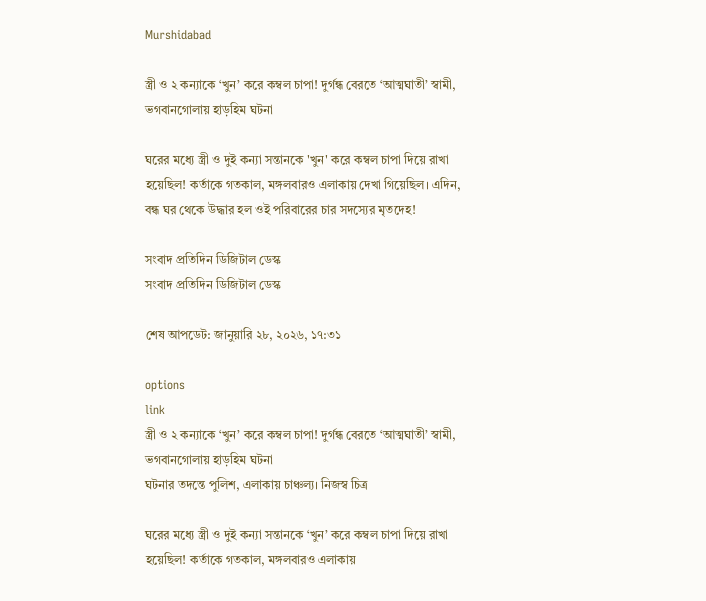Murshidabad

স্ত্রী ও ২ কন্যাকে ‘খুন’ করে কম্বল চাপা! দুর্গন্ধ বেরতে ‘আত্মঘাতী’ স্বামী, ভগবানগোলায় হাড়হিম ঘটনা

ঘরের মধ্যে স্ত্রী ও দুই কন্যা সন্তানকে 'খুন' করে কম্বল চাপা দিয়ে রাখা হয়েছিল! কর্তাকে গতকাল, মঙ্গলবারও এলাকায় দেখা গিয়েছিল। এদিন, বন্ধ ঘর থেকে উদ্ধার হল ওই পরিবারের চার সদস্যের মৃতদেহ!

সংবাদ প্রতিদিন ডিজিটাল ডেস্ক
সংবাদ প্রতিদিন ডিজিটাল ডেস্ক

শেষ আপডেট: জানুয়ারি ২৮, ২০২৬, ১৭:৩১

options
link
স্ত্রী ও ২ কন্যাকে ‘খুন’ করে কম্বল চাপা! দুর্গন্ধ বেরতে ‘আত্মঘাতী’ স্বামী, ভগবানগোলায় হাড়হিম ঘটনা
ঘটনার তদন্তে পুলিশ, এলাকায় চাঞ্চল্য। নিজস্ব চিত্র

ঘরের মধ্যে স্ত্রী ও দুই কন্যা সন্তানকে ‘খুন’ করে কম্বল চাপা দিয়ে রাখা হয়েছিল! কর্তাকে গতকাল, মঙ্গলবারও এলাকায়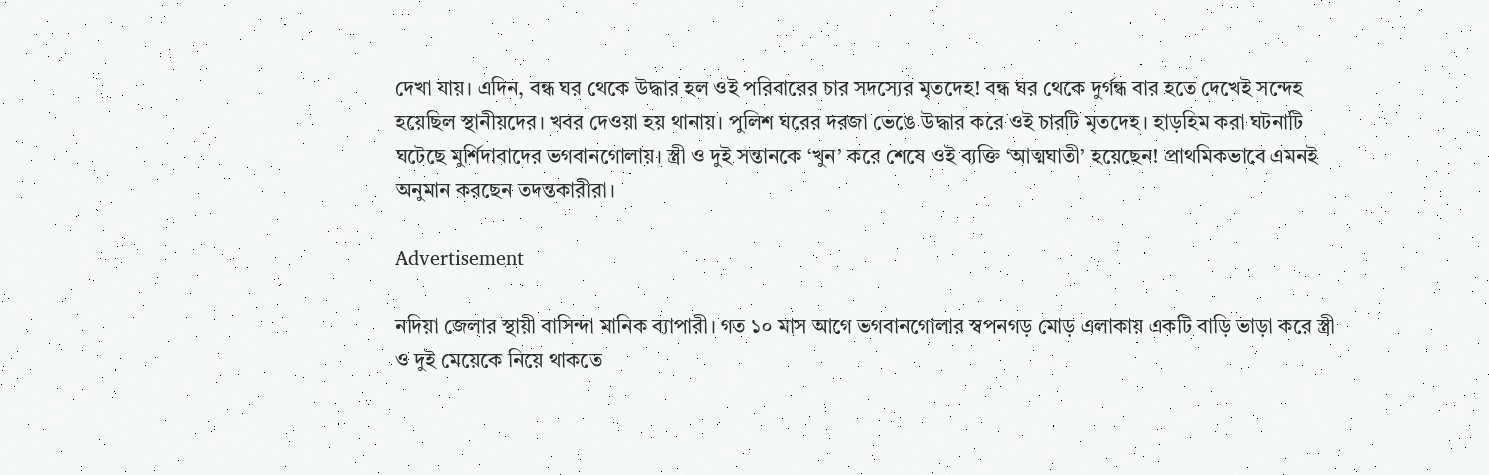দেখা যায়। এদিন, বন্ধ ঘর থেকে উদ্ধার হল ওই পরিবারের চার সদস্যের মৃতদেহ! বন্ধ ঘর থেকে দুর্গন্ধ বার হতে দেখেই সন্দেহ হয়েছিল স্থানীয়দের। খবর দেওয়া হয় থানায়। পুলিশ ঘরের দরজা ভেঙে উদ্ধার করে ওই চারটি মৃতদেহ। হাড়হিম করা ঘটনাটি ঘটেছে মুর্শিদাবাদের ভগবানগোলায়। স্ত্রী ও দুই সন্তানকে ‘খুন’ করে শেষে ওই ব্যক্তি ‘আত্মঘাতী’ হয়েছেন! প্রাথমিকভাবে এমনই অনুমান করছেন তদন্তকারীরা।

Advertisement

নদিয়া জেলার স্থায়ী বাসিন্দা মানিক ব্যাপারী। গত ১০ মাস আগে ভগবানগোলার স্বপনগড় মোড় এলাকায় একটি বাড়ি ভাড়া করে স্ত্রী ও দুই মেয়েকে নিয়ে থাকতে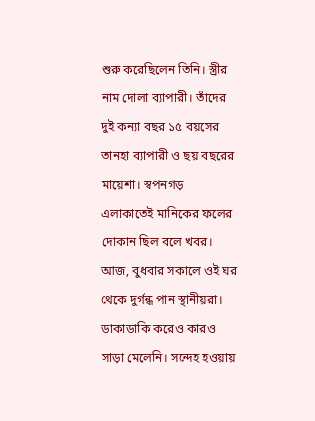শুরু করেছিলেন তিনি। স্ত্রীর নাম দোলা ব্যাপারী। তাঁদের দুই কন্যা বছর ১৫ বয়সের তানহা ব্যাপারী ও ছয় বছরের মায়েশা। স্বপনগড় এলাকাতেই মানিকের ফলের দোকান ছিল বলে খবর। আজ, বুধবার সকালে ওই ঘর থেকে দুর্গন্ধ পান স্থানীয়রা। ডাকাডাকি করেও কারও সাড়া মেলেনি। সন্দেহ হওয়ায়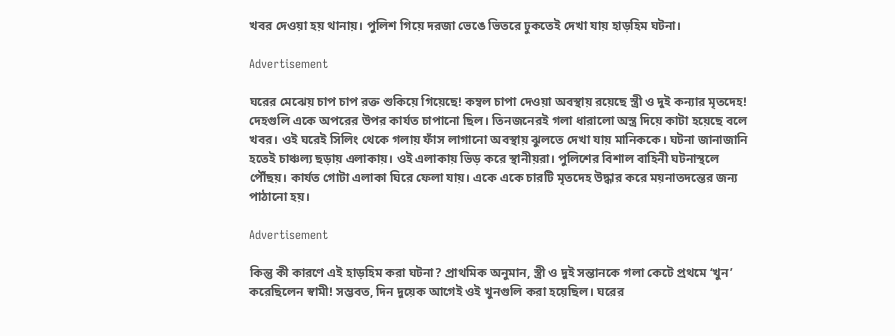খবর দেওয়া হয় থানায়। পুলিশ গিয়ে দরজা ভেঙে ভিতরে ঢুকতেই দেখা যায় হাড়হিম ঘটনা।

Advertisement

ঘরের মেঝেয় চাপ চাপ রক্ত শুকিয়ে গিয়েছে! কম্বল চাপা দেওয়া অবস্থায় রয়েছে স্ত্রী ও দুই কন্যার মৃতদেহ! দেহগুলি একে অপরের উপর কার্যত চাপানো ছিল। তিনজনেরই গলা ধারালো অস্ত্র দিয়ে কাটা হয়েছে বলে খবর। ওই ঘরেই সিলিং থেকে গলায় ফাঁস লাগানো অবস্থায় ঝুলতে দেখা যায় মানিককে। ঘটনা জানাজানি হতেই চাঞ্চল্য ছড়ায় এলাকায়। ওই এলাকায় ভিড় করে স্থানীয়রা। পুলিশের বিশাল বাহিনী ঘটনাস্থলে পৌঁছয়। কার্যত গোটা এলাকা ঘিরে ফেলা যায়। একে একে চারটি মৃতদেহ উদ্ধার করে ময়নাতদন্তের জন্য পাঠানো হয়।

Advertisement

কিন্তু কী কারণে এই হাড়হিম করা ঘটনা? প্রাথমিক অনুমান, স্ত্রী ও দুই সন্তানকে গলা কেটে প্রথমে ‘খুন’ করেছিলেন স্বামী! সম্ভবত, দিন দুয়েক আগেই ওই খুনগুলি করা হয়েছিল। ঘরের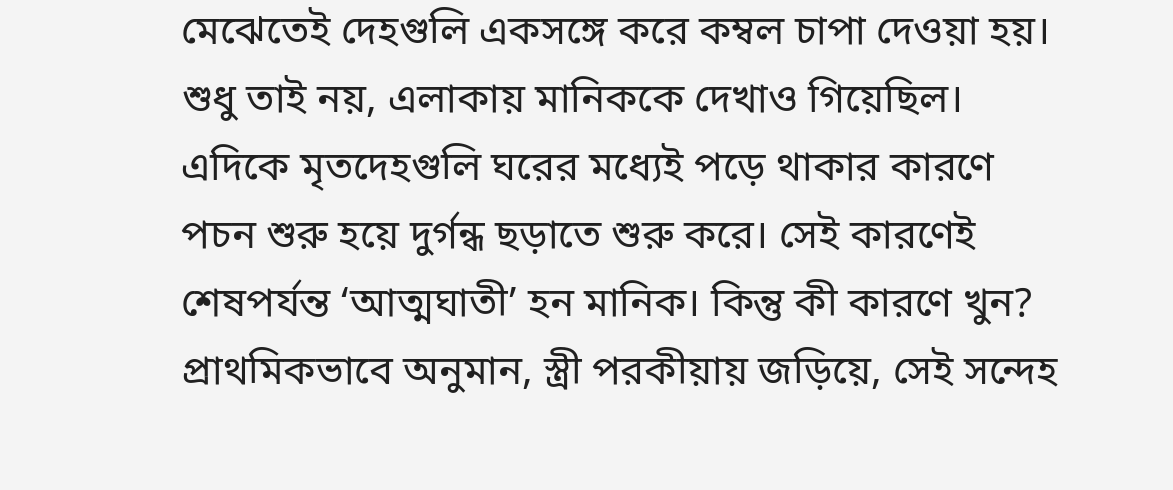মেঝেতেই দেহগুলি একসঙ্গে করে কম্বল চাপা দেওয়া হয়। শুধু তাই নয়, এলাকায় মানিককে দেখাও গিয়েছিল। এদিকে মৃতদেহগুলি ঘরের মধ্যেই পড়ে থাকার কারণে পচন শুরু হয়ে দুর্গন্ধ ছড়াতে শুরু করে। সেই কারণেই শেষপর্যন্ত ‘আত্মঘাতী’ হন মানিক। কিন্তু কী কারণে খুন? প্রাথমিকভাবে অনুমান, স্ত্রী পরকীয়ায় জড়িয়ে, সেই সন্দেহ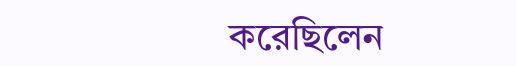করেছিলেন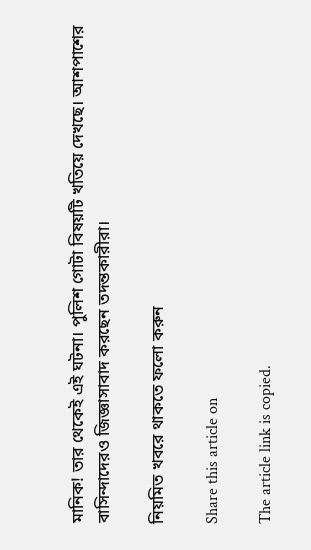মানিক! তার থেকেই এই ঘটনা। পুলিশ গোটা বিষয়টি খতিয়ে দেখছে। আশপাশের বাসিন্দাদেরও জিজ্ঞাসাবাদ করছেন তদন্তকারীরা।

নিয়মিত খবরে থাকতে ফলো করুন

Share this article on

The article link is copied.